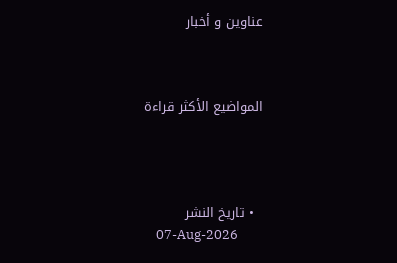عناوين و أخبار



المواضيع الأكثر قراءة




  • تاريخ النشر
    07-Aug-2026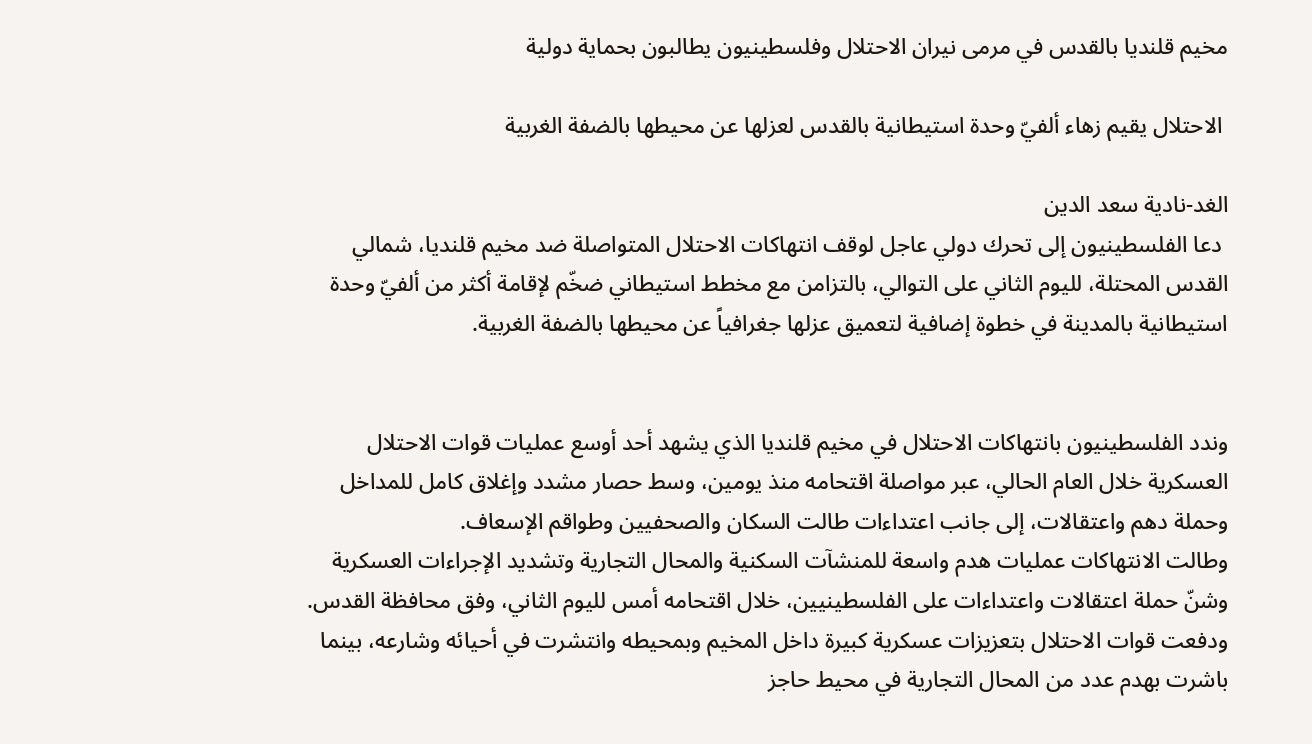مخيم قلنديا بالقدس في مرمى نيران الاحتلال وفلسطينيون يطالبون بحماية دولية

 الاحتلال يقيم زهاء ألفيّ وحدة استيطانية بالقدس لعزلها عن محيطها بالضفة الغربية

الغد-نادية سعد الدين
 دعا الفلسطينيون إلى تحرك دولي عاجل لوقف انتهاكات الاحتلال المتواصلة ضد مخيم قلنديا، شمالي القدس المحتلة، لليوم الثاني على التوالي، بالتزامن مع مخطط استيطاني ضخّم لإقامة أكثر من ألفيّ وحدة استيطانية بالمدينة في خطوة إضافية لتعميق عزلها جغرافياً عن محيطها بالضفة الغربية.


وندد الفلسطينيون بانتهاكات الاحتلال في مخيم قلنديا الذي يشهد أحد أوسع عمليات قوات الاحتلال العسكرية خلال العام الحالي، عبر مواصلة اقتحامه منذ يومين، وسط حصار مشدد وإغلاق كامل للمداخل وحملة دهم واعتقالات، إلى جانب اعتداءات طالت السكان والصحفيين وطواقم الإسعاف.
وطالت الانتهاكات عمليات هدم واسعة للمنشآت السكنية والمحال التجارية وتشديد الإجراءات العسكرية وشنّ حملة اعتقالات واعتداءات على الفلسطينيين، خلال اقتحامه أمس لليوم الثاني، وفق محافظة القدس.
ودفعت قوات الاحتلال بتعزيزات عسكرية كبيرة داخل المخيم وبمحيطه وانتشرت في أحيائه وشارعه، بينما باشرت بهدم عدد من المحال التجارية في محيط حاجز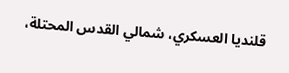قلنديا العسكري، شمالي القدس المحتلة،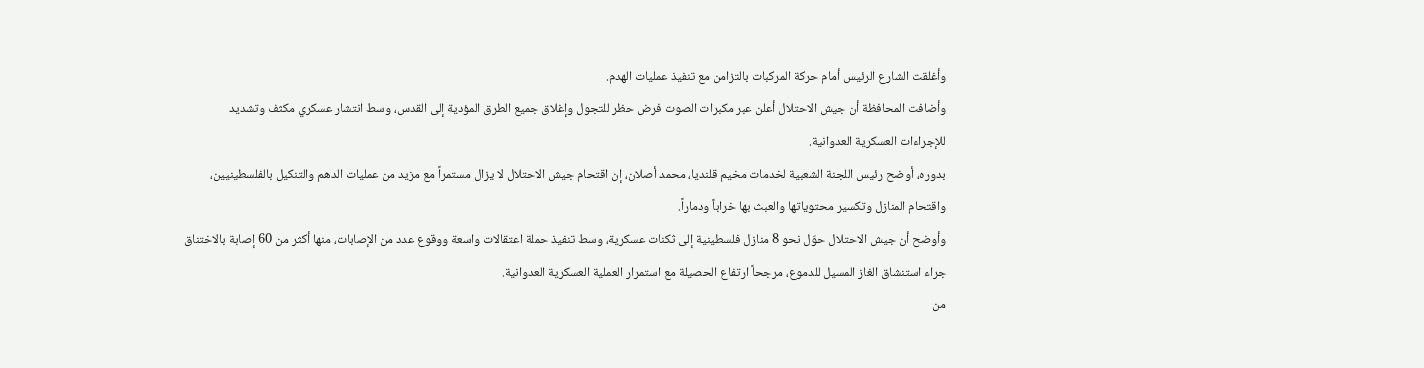وأغلقت الشارع الرئيس أمام حركة المركبات بالتزامن مع تنفيذ عمليات الهدم.
وأضافت المحافظة أن جيش الاحتلال أعلن عبر مكبرات الصوت فرض حظر للتجول وإغلاق جميع الطرق المؤدية إلى القدس، وسط انتشار عسكري مكثف وتشديد للإجراءات العسكرية العدوانية.
بدوره، أوضح رئيس اللجنة الشعبية لخدمات مخيم قلنديا، محمد أصلان، إن اقتحام جيش الاحتلال لا يزال مستمراً مع مزيد من عمليات الدهم والتنكيل بالفلسطينيين، واقتحام المنازل وتكسير محتوياتها والعبث بها خراباً ودماراً.
وأوضح أن جيش الاحتلال حوّل نحو 8 منازل فلسطينية إلى ثكنات عسكرية، وسط تنفيذ حملة اعتقالات واسعة ووقوع عدد من الإصابات، منها أكثر من 60 إصابة بالاختناق جراء استنشاق الغاز المسيل للدموع، مرجحاً ارتفاع الحصيلة مع استمرار العملية العسكرية العدوانية.
من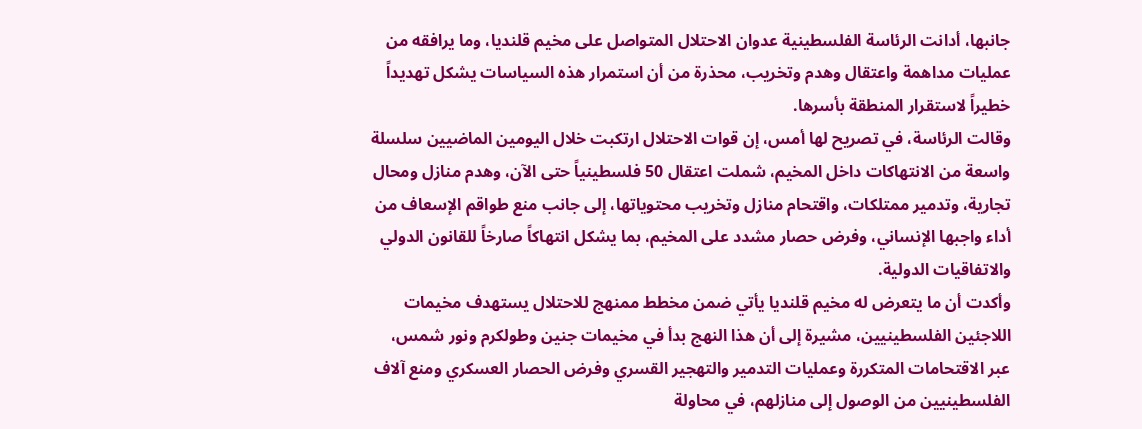جانبها، أدانت الرئاسة الفلسطينية عدوان الاحتلال المتواصل على مخيم قلنديا، وما يرافقه من عمليات مداهمة واعتقال وهدم وتخريب، محذرة من أن استمرار هذه السياسات يشكل تهديداً خطيراً لاستقرار المنطقة بأسرها.
وقالت الرئاسة، في تصريح لها أمس، إن قوات الاحتلال ارتكبت خلال اليومين الماضيين سلسلة واسعة من الانتهاكات داخل المخيم، شملت اعتقال 50 فلسطينياً حتى الآن، وهدم منازل ومحال تجارية، وتدمير ممتلكات، واقتحام منازل وتخريب محتوياتها، إلى جانب منع طواقم الإسعاف من أداء واجبها الإنساني، وفرض حصار مشدد على المخيم، بما يشكل انتهاكاً صارخاً للقانون الدولي والاتفاقيات الدولية.
وأكدت أن ما يتعرض له مخيم قلنديا يأتي ضمن مخطط ممنهج للاحتلال يستهدف مخيمات اللاجئين الفلسطينيين، مشيرة إلى أن هذا النهج بدأ في مخيمات جنين وطولكرم ونور شمس، عبر الاقتحامات المتكررة وعمليات التدمير والتهجير القسري وفرض الحصار العسكري ومنع آلاف الفلسطينيين من الوصول إلى منازلهم، في محاولة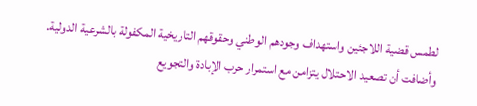لطمس قضية اللاجئين واستهداف وجودهم الوطني وحقوقهم التاريخية المكفولة بالشرعية الدولية.
وأضافت أن تصعيد الاحتلال يتزامن مع استمرار حرب الإبادة والتجويع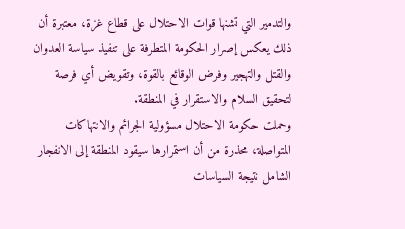والتدمير التي تشنها قوات الاحتلال على قطاع غزة، معتبرة أن ذلك يعكس إصرار الحكومة المتطرفة على تنفيذ سياسة العدوان والقتل والتهجير وفرض الوقائع بالقوة، وتقويض أي فرصة لتحقيق السلام والاستقرار في المنطقة.
وحملت حكومة الاحتلال مسؤولية الجرائم والانتهاكات المتواصلة، محذرة من أن استمرارها سيقود المنطقة إلى الانفجار الشامل نتيجة السياسات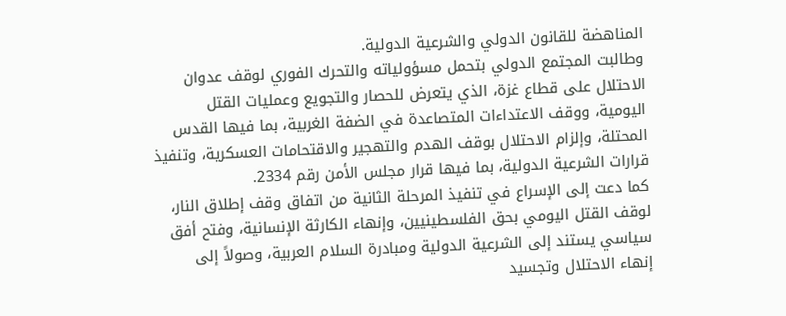المناهضة للقانون الدولي والشرعية الدولية.
وطالبت المجتمع الدولي بتحمل مسؤولياته والتحرك الفوري لوقف عدوان الاحتلال على قطاع غزة، الذي يتعرض للحصار والتجويع وعمليات القتل اليومية، ووقف الاعتداءات المتصاعدة في الضفة الغربية، بما فيها القدس المحتلة، وإلزام الاحتلال بوقف الهدم والتهجير والاقتحامات العسكرية، وتنفيذ قرارات الشرعية الدولية، بما فيها قرار مجلس الأمن رقم 2334.
كما دعت إلى الإسراع في تنفيذ المرحلة الثانية من اتفاق وقف إطلاق النار، لوقف القتل اليومي بحق الفلسطينيين، وإنهاء الكارثة الإنسانية، وفتح أفق سياسي يستند إلى الشرعية الدولية ومبادرة السلام العربية، وصولاً إلى إنهاء الاحتلال وتجسيد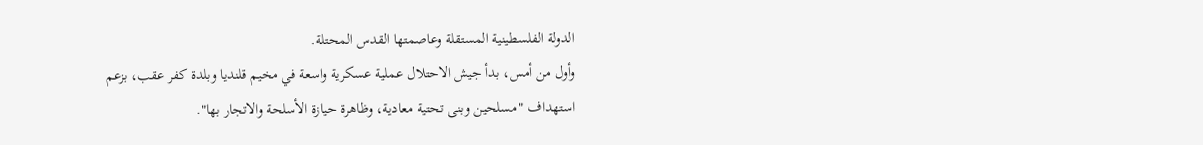الدولة الفلسطينية المستقلة وعاصمتها القدس المحتلة.
وأول من أمس، بدأ جيش الاحتلال عملية عسكرية واسعة في مخيم قلنديا وبلدة كفر عقب، بزعم استهداف "مسلحين وبنى تحتية معادية، وظاهرة حيازة الأسلحة والاتجار بها".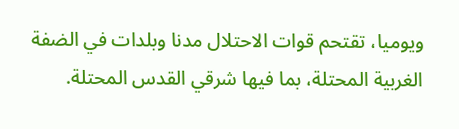ويوميا، تقتحم قوات الاحتلال مدنا وبلدات في الضفة الغربية المحتلة، بما فيها شرقي القدس المحتلة.